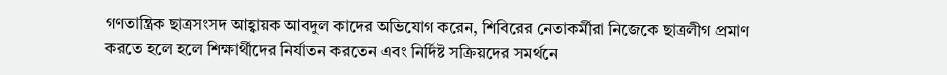গণতান্ত্রিক ছাত্রসংসদ আহ্বায়ক আবদুল কাদের অভিযোগ করেন, শিবিরের নেতাকর্মীরা নিজেকে ছাত্রলীগ প্রমাণ করতে হলে হলে শিক্ষার্থীদের নির্যাতন করতেন এবং নির্দিষ্ট সক্রিয়দের সমর্থনে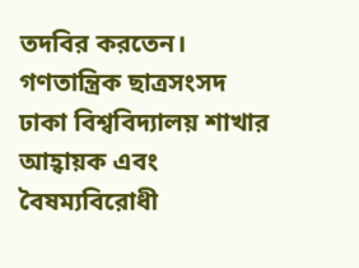তদবির করতেন।
গণতান্ত্রিক ছাত্রসংসদ ঢাকা বিশ্ববিদ্যালয় শাখার আহ্বায়ক এবং বৈষম্যবিরোধী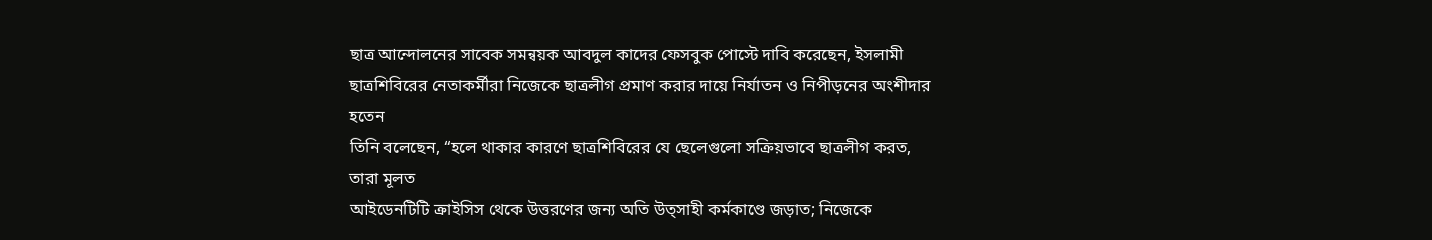ছাত্র আন্দোলনের সাবেক সমন্বয়ক আবদুল কাদের ফেসবুক পোস্টে দাবি করেছেন, ইসলামী ছাত্রশিবিরের নেতাকর্মীরা নিজেকে ছাত্রলীগ প্রমাণ করার দায়ে নির্যাতন ও নিপীড়নের অংশীদার হতেন
তিনি বলেছেন, “হলে থাকার কারণে ছাত্রশিবিরের যে ছেলেগুলো সক্রিয়ভাবে ছাত্রলীগ করত, তারা মূলত
আইডেনটিটি ক্রাইসিস থেকে উত্তরণের জন্য অতি উত্সাহী কর্মকাণ্ডে জড়াত; নিজেকে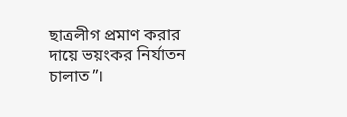ছাত্রলীগ প্রমাণ করার দায়ে ভয়ংকর নির্যাতন চালাত”।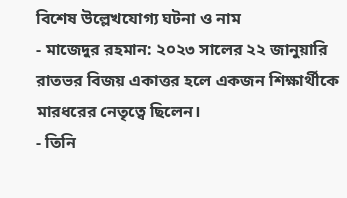বিশেষ উল্লেখযোগ্য ঘটনা ও নাম
- মাজেদুর রহমান: ২০২৩ সালের ২২ জানুয়ারি রাতভর বিজয় একাত্তর হলে একজন শিক্ষার্থীকে মারধরের নেতৃত্বে ছিলেন।
- তিনি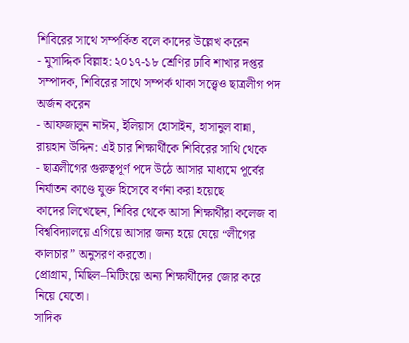শিবিরের সাথে সম্পর্কিত বলে কাদের উল্লেখ করেন
- মুসাদ্দিক বিল্লাহ: ২০১৭-১৮ শ্রেণির ঢাবি শাখার দপ্তর সম্পাদক, শিবিরের সাথে সম্পর্ক থাকা সত্ত্বেও ছাত্রলীগ পদ অর্জন করেন
- আফজালুন নাঈম, ইলিয়াস হোসাইন, হাসানুল বান্না, রায়হান উদ্দিন: এই চার শিক্ষার্থীকে শিবিরের সাথি থেকে
- ছাত্রলীগের গুরুত্বপূর্ণ পদে উঠে আসার মাধ্যমে পূর্বের নির্যাতন কাণ্ডে যুক্ত হিসেবে বর্ণনা করা হয়েছে
কাদের লিখেছেন, শিবির থেকে আসা শিক্ষার্থীরা কলেজ বা বিশ্ববিদ্যালয়ে এগিয়ে আসার জন্য হয়ে যেয়ে “লীগের কালচার” অনুসরণ করতো।
প্রোগ্রাম, মিছিল–মিটিংয়ে অন্য শিক্ষার্থীদের জোর করে নিয়ে যেতো।
সাদিক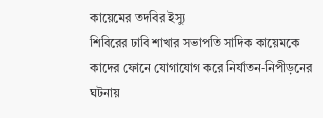কায়েমের তদবির ইস্যু
শিবিরের ঢাবি শাখার সভাপতি সাদিক কায়েমকে কাদের ফোনে যোগাযোগ করে নির্যাতন-নিপীড়নের ঘটনায়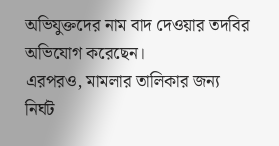অভিযুক্তদের নাম বাদ দেওয়ার তদবির অভিযোগ করেছেন।
এরপরও, মামলার তালিকার জন্য নির্ঘট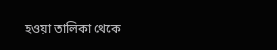হওয়া তালিকা থেকে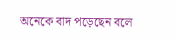অনেকে বাদ পড়েছেন বলে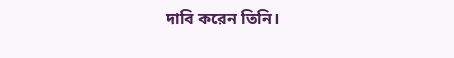দাবি করেন তিনি।